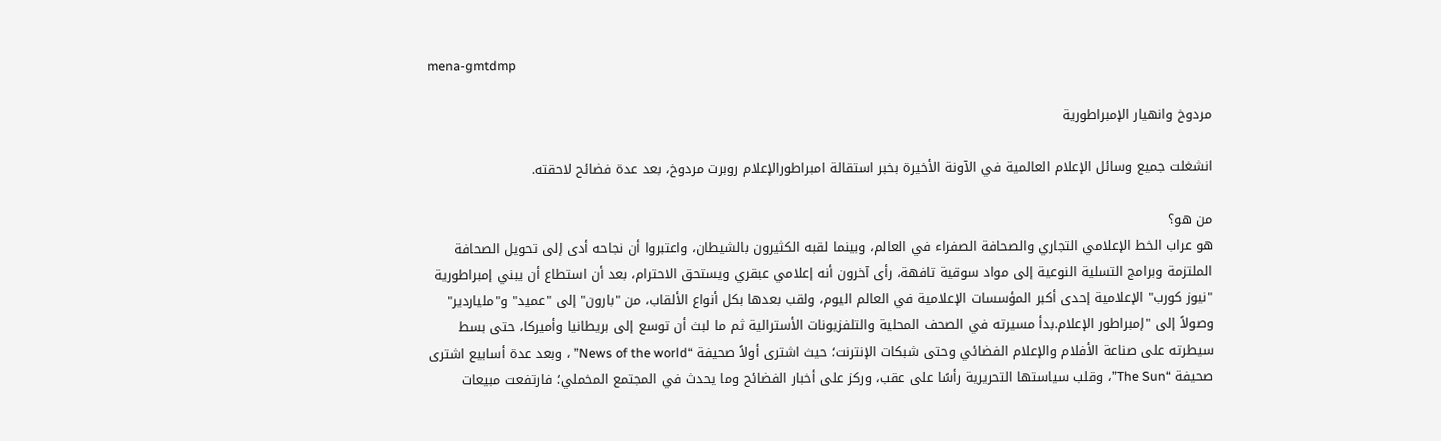mena-gmtdmp

مردوخ وانهيار الإمبراطورية

انشغلت جميع وسائل الإعلام العالمية في الآونة الأخيرة بخبر استقالة امبراطورالإعلام روبرت مردوخ، بعد عدة فضائح لاحقته.

من هو؟
هو عراب الخط الإعلامي التجاري والصحافة الصفراء في العالم، وبينما لقبه الكثيرون بالشيطان، واعتبروا أن نجاحه أدى إلى تحويل الصحافة الملتزمة وبرامج التسلية النوعية إلى مواد سوقية تافهة، رأى آخرون أنه إعلامي عبقري ويستحق الاحترام، بعد أن استطاع أن يبني إمبراطورية "نيوز كورب" الإعلامية إحدى أكبر المؤسسات الإعلامية في العالم اليوم، ولقب بعدها بكل أنواع الألقاب، من "بارون" إلى "عميد" و"ملياردير" وصولاً إلى "إمبراطور الإعلام.بدأ مسيرته في الصحف المحلية والتلفزيونات الأسترالية ثم ما لبث أن توسع إلى بريطانيا وأميركا، حتى بسط سيطرته على صناعة الأفلام والإعلام الفضائي وحتى شبكات الإنترنت؛ حيث اشترى أولاً صحيفة “News of the world” ، وبعد عدة أسابيع اشترى صحيفة “The Sun”، وقلب سياستها التحريرية رأسًا على عقب، وركز على أخبار الفضائح وما يحدث في المجتمع المخملي؛ فارتفعت مبيعات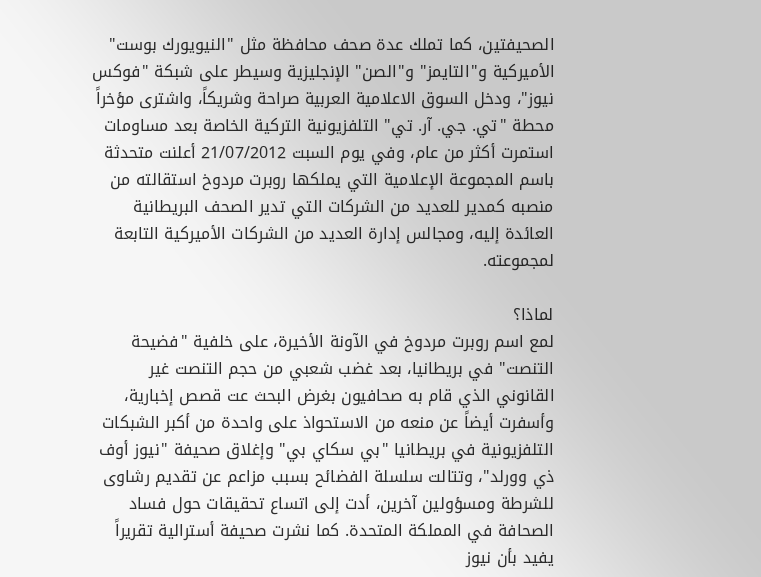الصحيفتين، كما تملك عدة صحف محافظة مثل "النيويورك بوست" الأميركية و"التايمز" و"الصن" الإنجليزية وسيطر على شبكة "فوكس نيوز"، ودخل السوق الاعلامية العربية صراحة وشريكاً، واشترى مؤخراً محطة "تي. جي. آر. تي" التلفزيونية التركية الخاصة بعد مساومات استمرت أكثر من عام، وفي يوم السبت 21/07/2012 أعلنت متحدثة باسم المجموعة الإعلامية التي يملكها روبرت مردوخ استقالته من منصبه كمدير للعديد من الشركات التي تدير الصحف البريطانية العائدة إليه، ومجالس إدارة العديد من الشركات الأميركية التابعة لمجموعته.

لماذا؟
لمع اسم روبرت مردوخ في الآونة الأخيرة، على خلفية "فضيحة التنصت" في بريطانيا، بعد غضب شعبي من حجم التنصت غير القانوني الذي قام به صحافيون بغرض البحث عت قصص إخبارية، وأسفرت أيضاً عن منعه من الاستحواذ على واحدة من أكبر الشبكات التلفزيونية في بريطانيا "بي سكاي بي" وإغلاق صحيفة "نيوز أوف ذي وورلد"، وتتالت سلسلة الفضائح بسبب مزاعم عن تقديم رشاوى للشرطة ومسؤولين آخرين، أدت إلى اتساع تحقيقات حول فساد الصحافة في المملكة المتحدة. كما نشرت صحيفة أسترالية تقريراً يفيد بأن نيوز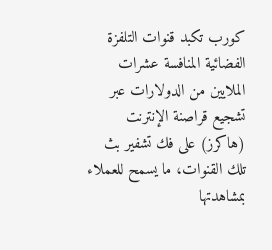كورب تكبد قنوات التلفزة الفضائية المنافسة عشرات الملايين من الدولارات عبر تشجيع قراصنة الإنترنت (هاكرز) على فك تشفير بث تلك القنوات، ما يسمح للعملاء بمشاهدتها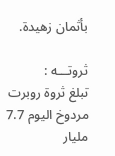بأثمان زهيدة.

ثروتـــه :
تبلغ ثروة روبرت مردوخ اليوم 7.7 مليار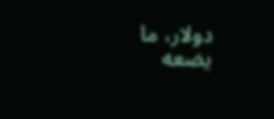دولار، ما يضعه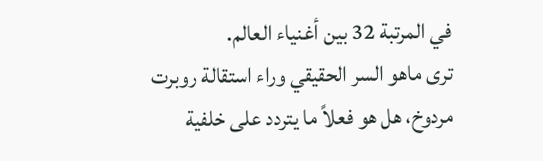في المرتبة 32 بين أغنياء العالم.
ترى ماهو السر الحقيقي وراء استقالة روبرت مردوخ، هل هو فعلاً ما يتردد على خلفية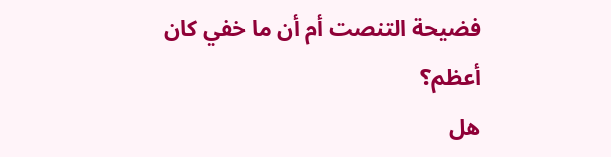فضيحة التنصت أم أن ما خفي كان أعظم؟
هل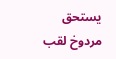يستحق مردوخ لقب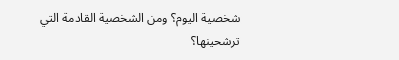شخصية اليوم؟ ومن الشخصية القادمة التي ترشحينها؟